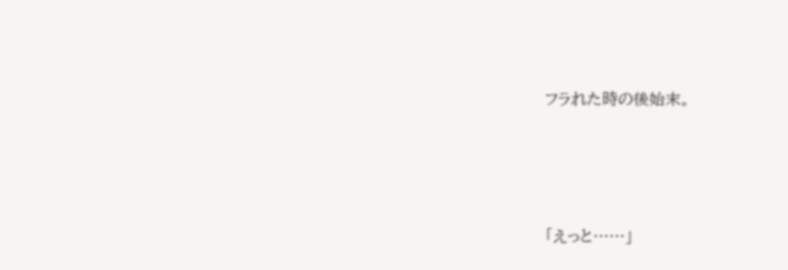フラれた時の後始末。




「えっと……」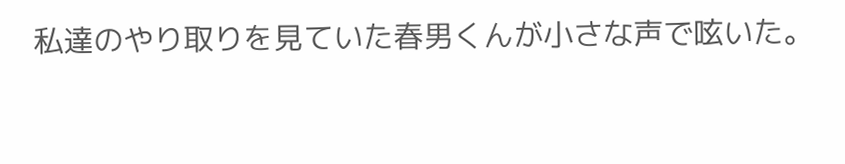私達のやり取りを見ていた春男くんが小さな声で呟いた。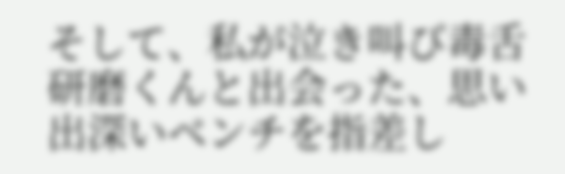そして、私が泣き叫び毒舌研磨くんと出会った、思い出深いベンチを指差し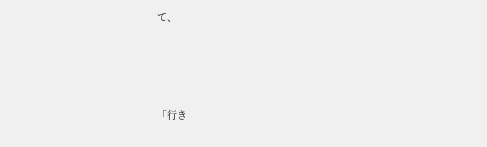て、






「行き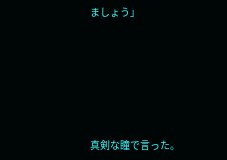ましょう」






真剣な瞳で言った。